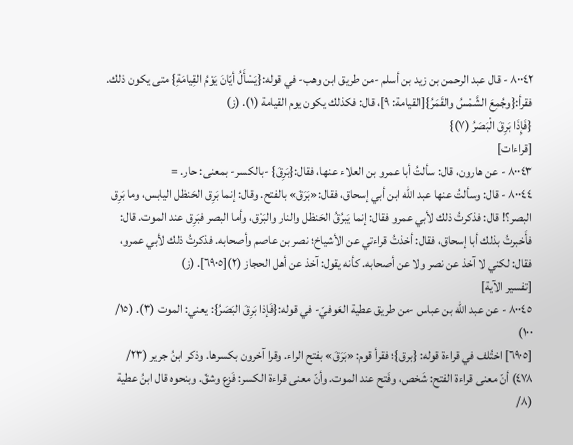٨٠٠٤٢ - قال عبد الرحمن بن زيد بن أسلم -من طريق ابن وهب- في قوله:{يَسْأَلُ أيّانَ يَوْمُ القِيامَةِ} متى يكون ذلك. فقرأ:{وجُمِعَ الشَّمْسُ والقَمَرُ}[القيامة: ٩]، قال: فكذلك يكون يوم القيامة (١). (ز)
{فَإِذَا بَرِقَ الْبَصَرُ (٧)}
[قراءات]
٨٠٠٤٣ - عن هارون، قال: سألتُ أبا عمرو بن العلاء عنها، فقال:{بَرِقَ} -بالكسر- بمعنى: حار. =
٨٠٠٤٤ - قال: وسألتُ عنها عبد الله ابن أبي إسحاق، فقال:«بَرَقَ» بالفتح. وقال: إنما بَرِق الحَنظل اليابس، وما بَرِق البصر؟! قال: فذكرتُ ذلك لأبي عمرو فقال: إنما يَبرُقُ الحَنظل والنار والبَرْق، وأما البصر فبَرِق عند الموت. قال: فأَخبرتُ بذلك أبا إسحاق، فقال: أخذتُ قراءتي عن الأشياخ؛ نصر بن عاصم وأصحابه. فذكرتُ ذلك لأبي عمرو، فقال: لكني لا آخذ عن نصر ولا عن أصحابه. كأنه يقول: آخذ عن أهل الحجاز (٢)[٦٩٠٥]. (ز)
[تفسير الآية]
٨٠٠٤٥ - عن عبد الله بن عباس -من طريق عطية العَوفيّ- في قوله:{فَإذا بَرِقَ البَصَرُ}: يعني: الموت (٣). (١٥/ ١٠٠)
[٦٩٠٥] اختُلف في قراءة قوله: {برق}؛ فقرأ قوم: «بَرَقَ» بفتح الراء. وقرا آخرون بكسرها. وذكر ابنُ جرير (٢٣/ ٤٧٨) أنّ معنى قراءة الفتح: شَخص، وفَتح عند الموت. وأنّ معنى قراءة الكسر: فَزع وشقّ. وبنحوه قال ابنُ عطية (٨/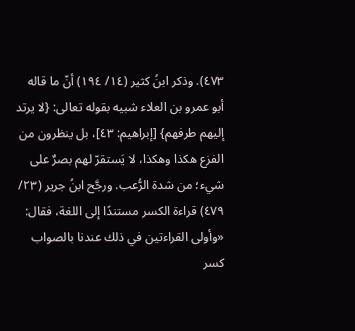٤٧٣). وذكر ابنُ كثير (١٤/ ١٩٤) أنّ ما قاله أبو عمرو بن العلاء شبيه بقوله تعالى: {لا يرتد إليهم طرفهم} [إبراهيم: ٤٣]، بل ينظرون من الفزع هكذا وهكذا، لا يَستقرّ لهم بصرٌ على شيء؛ من شدة الرُّعب. ورجَّح ابنُ جرير (٢٣/ ٤٧٩) قراءة الكسر مستندًا إلى اللغة، فقال: «وأولى القراءتين في ذلك عندنا بالصواب كسر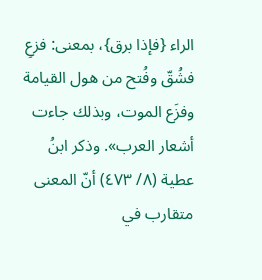الراء {فإذا برق}، بمعنى: فزعِ فشُقّ وفُتح من هول القيامة وفزَع الموت، وبذلك جاءت أشعار العرب». وذكر ابنُ عطية (٨/ ٤٧٣) أنّ المعنى متقارب في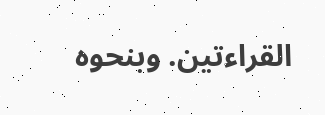القراءتين. وبنحوه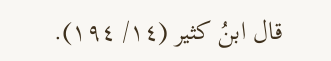قال ابنُ كثير (١٤/ ١٩٤).